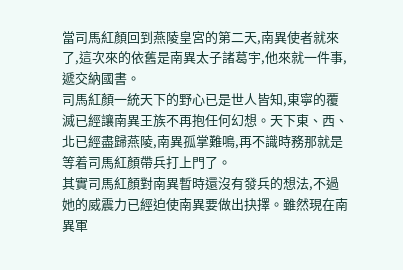當司馬紅顏回到燕陵皇宮的第二天,南異使者就來了,這次來的依舊是南異太子諸葛宇,他來就一件事,遞交納國書。
司馬紅顏一統天下的野心已是世人皆知,東寧的覆滅已經讓南異王族不再抱任何幻想。天下東、西、北已經盡歸燕陵,南異孤掌難鳴,再不識時務那就是等着司馬紅顏帶兵打上門了。
其實司馬紅顏對南異暫時還沒有發兵的想法,不過她的威震力已經迫使南異要做出抉擇。雖然現在南異軍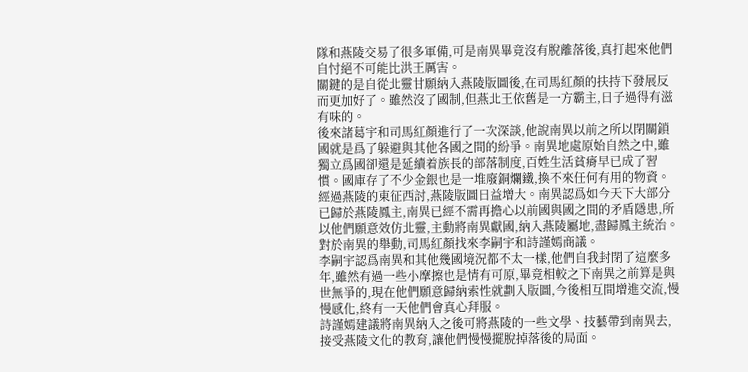隊和燕陵交易了很多軍備,可是南異畢竟沒有脫離落後,真打起來他們自忖絕不可能比洪王厲害。
關鍵的是自從北靈甘願納入燕陵版圖後,在司馬紅顏的扶持下發展反而更加好了。雖然沒了國制,但燕北王依舊是一方霸主,日子過得有滋有味的。
後來諸葛宇和司馬紅顏進行了一次深談,他說南異以前之所以閉關鎖國就是爲了躲避與其他各國之間的紛爭。南異地處原始自然之中,雖獨立爲國卻還是延續着族長的部落制度,百姓生活貧瘠早已成了習慣。國庫存了不少金銀也是一堆廢銅爛鐵,換不來任何有用的物資。
經過燕陵的東征西討,燕陵版圖日益增大。南異認爲如今天下大部分已歸於燕陵鳳主,南異已經不需再擔心以前國與國之間的矛盾隱患,所以他們願意效仿北靈,主動將南異獻國,納入燕陵屬地,盡歸鳳主統治。
對於南異的舉動,司馬紅顏找來李嗣宇和詩謹嫣商議。
李嗣宇認爲南異和其他幾國境況都不太一樣,他們自我封閉了這麼多年,雖然有過一些小摩擦也是情有可原,畢竟相較之下南異之前算是與世無爭的,現在他們願意歸納索性就劃入版圖,今後相互間增進交流,慢慢感化,終有一天他們會真心拜服。
詩謹嫣建議將南異納入之後可將燕陵的一些文學、技藝帶到南異去,接受燕陵文化的教育,讓他們慢慢擺脫掉落後的局面。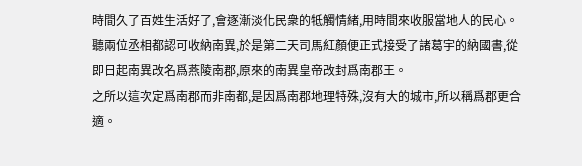時間久了百姓生活好了,會逐漸淡化民衆的牴觸情緒,用時間來收服當地人的民心。
聽兩位丞相都認可收納南異,於是第二天司馬紅顏便正式接受了諸葛宇的納國書,從即日起南異改名爲燕陵南郡,原來的南異皇帝改封爲南郡王。
之所以這次定爲南郡而非南都,是因爲南郡地理特殊,沒有大的城市,所以稱爲郡更合適。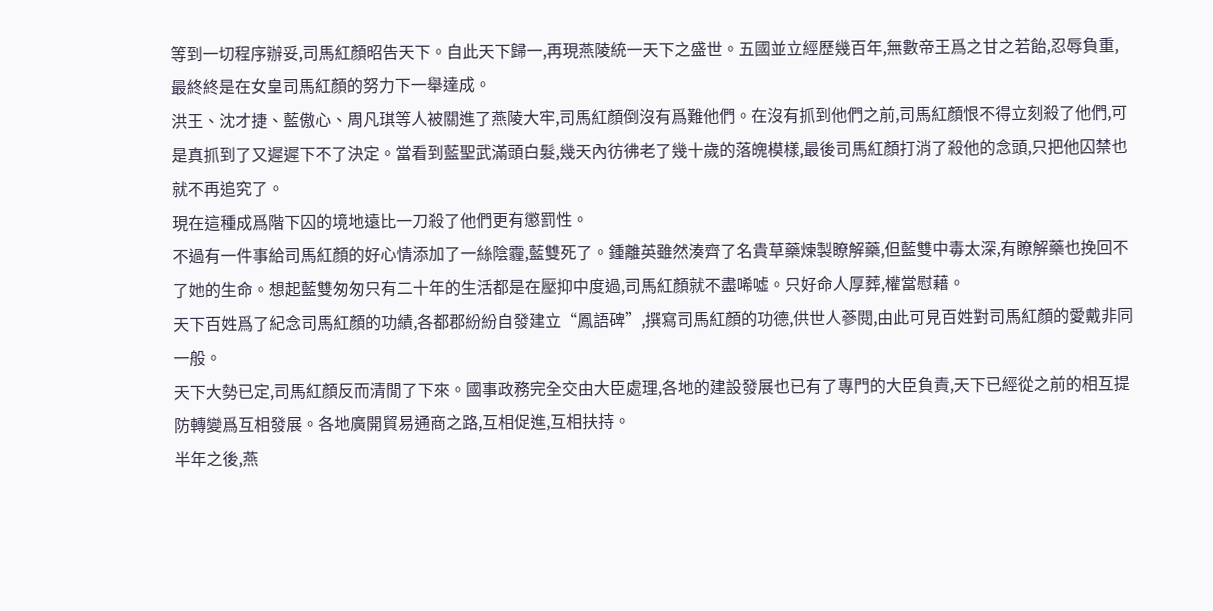等到一切程序辦妥,司馬紅顏昭告天下。自此天下歸一,再現燕陵統一天下之盛世。五國並立經歷幾百年,無數帝王爲之甘之若飴,忍辱負重,最終終是在女皇司馬紅顏的努力下一舉達成。
洪王、沈才捷、藍傲心、周凡琪等人被關進了燕陵大牢,司馬紅顏倒沒有爲難他們。在沒有抓到他們之前,司馬紅顏恨不得立刻殺了他們,可是真抓到了又遲遲下不了決定。當看到藍聖武滿頭白髮,幾天內彷彿老了幾十歲的落魄模樣,最後司馬紅顏打消了殺他的念頭,只把他囚禁也就不再追究了。
現在這種成爲階下囚的境地遠比一刀殺了他們更有懲罰性。
不過有一件事給司馬紅顏的好心情添加了一絲陰霾,藍雙死了。鍾離英雖然湊齊了名貴草藥煉製瞭解藥,但藍雙中毒太深,有瞭解藥也挽回不了她的生命。想起藍雙匆匆只有二十年的生活都是在壓抑中度過,司馬紅顏就不盡唏噓。只好命人厚葬,權當慰藉。
天下百姓爲了紀念司馬紅顏的功績,各都郡紛紛自發建立“鳳語碑”,撰寫司馬紅顏的功德,供世人蔘閱,由此可見百姓對司馬紅顏的愛戴非同一般。
天下大勢已定,司馬紅顏反而清閒了下來。國事政務完全交由大臣處理,各地的建設發展也已有了專門的大臣負責,天下已經從之前的相互提防轉變爲互相發展。各地廣開貿易通商之路,互相促進,互相扶持。
半年之後,燕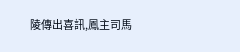陵傳出喜訊,鳳主司馬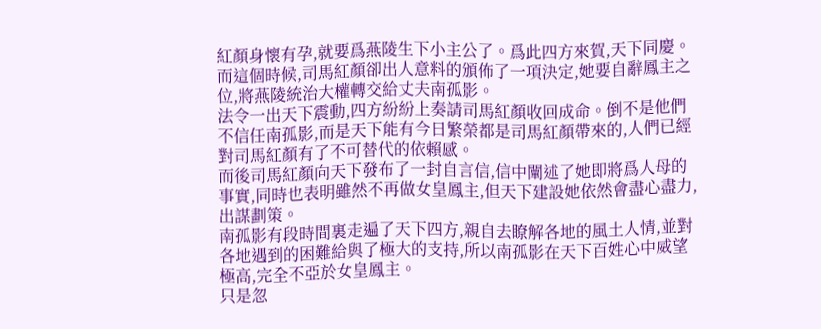紅顏身懷有孕,就要爲燕陵生下小主公了。爲此四方來賀,天下同慶。
而這個時候,司馬紅顏卻出人意料的頒佈了一項決定,她要自辭鳳主之位,將燕陵統治大權轉交給丈夫南孤影。
法令一出天下震動,四方紛紛上奏請司馬紅顏收回成命。倒不是他們不信任南孤影,而是天下能有今日繁榮都是司馬紅顏帶來的,人們已經對司馬紅顏有了不可替代的依賴感。
而後司馬紅顏向天下發布了一封自言信,信中闡述了她即將爲人母的事實,同時也表明雖然不再做女皇鳳主,但天下建設她依然會盡心盡力,出謀劃策。
南孤影有段時間裏走遍了天下四方,親自去瞭解各地的風土人情,並對各地遇到的困難給與了極大的支持,所以南孤影在天下百姓心中威望極高,完全不亞於女皇鳳主。
只是忽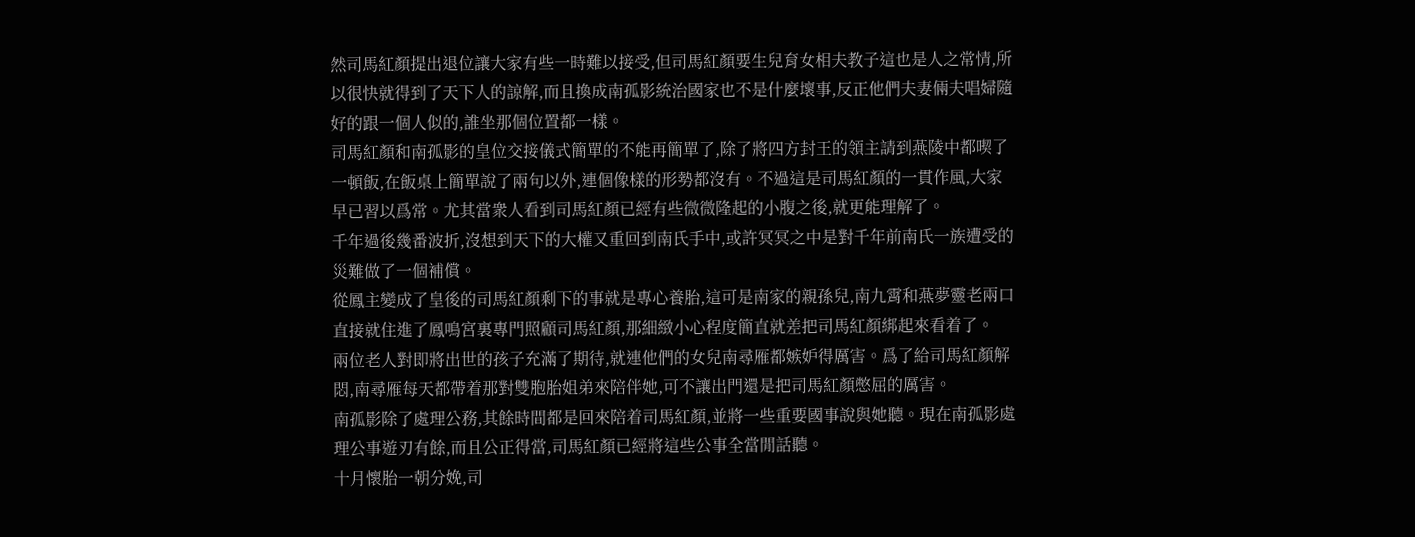然司馬紅顏提出退位讓大家有些一時難以接受,但司馬紅顏要生兒育女相夫教子這也是人之常情,所以很快就得到了天下人的諒解,而且換成南孤影統治國家也不是什麼壞事,反正他們夫妻倆夫唱婦隨好的跟一個人似的,誰坐那個位置都一樣。
司馬紅顏和南孤影的皇位交接儀式簡單的不能再簡單了,除了將四方封王的領主請到燕陵中都喫了一頓飯,在飯桌上簡單說了兩句以外,連個像樣的形勢都沒有。不過這是司馬紅顏的一貫作風,大家早已習以爲常。尤其當衆人看到司馬紅顏已經有些微微隆起的小腹之後,就更能理解了。
千年過後幾番波折,沒想到天下的大權又重回到南氏手中,或許冥冥之中是對千年前南氏一族遭受的災難做了一個補償。
從鳳主變成了皇後的司馬紅顏剩下的事就是專心養胎,這可是南家的親孫兒,南九霄和燕夢靈老兩口直接就住進了鳳鳴宮裏專門照顧司馬紅顏,那細緻小心程度簡直就差把司馬紅顏綁起來看着了。
兩位老人對即將出世的孩子充滿了期待,就連他們的女兒南尋雁都嫉妒得厲害。爲了給司馬紅顏解悶,南尋雁每天都帶着那對雙胞胎姐弟來陪伴她,可不讓出門還是把司馬紅顏憋屈的厲害。
南孤影除了處理公務,其餘時間都是回來陪着司馬紅顏,並將一些重要國事說與她聽。現在南孤影處理公事遊刃有餘,而且公正得當,司馬紅顏已經將這些公事全當閒話聽。
十月懷胎一朝分娩,司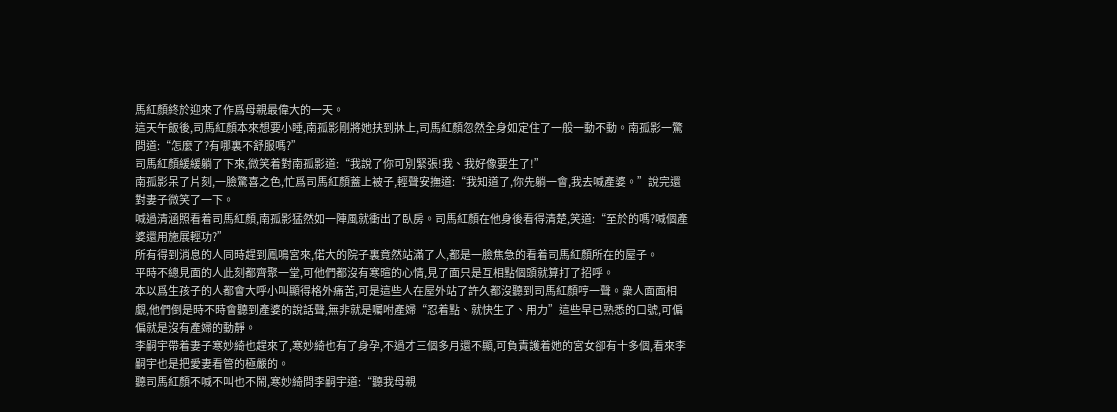馬紅顏終於迎來了作爲母親最偉大的一天。
這天午飯後,司馬紅顏本來想要小睡,南孤影剛將她扶到牀上,司馬紅顏忽然全身如定住了一般一動不動。南孤影一驚問道:“怎麼了?有哪裏不舒服嗎?”
司馬紅顏緩緩躺了下來,微笑着對南孤影道:“我說了你可別緊張!我、我好像要生了!”
南孤影呆了片刻,一臉驚喜之色,忙爲司馬紅顏蓋上被子,輕聲安撫道:“我知道了,你先躺一會,我去喊產婆。”說完還對妻子微笑了一下。
喊過清涵照看着司馬紅顏,南孤影猛然如一陣風就衝出了臥房。司馬紅顏在他身後看得清楚,笑道:“至於的嗎?喊個產婆還用施展輕功?”
所有得到消息的人同時趕到鳳鳴宮來,偌大的院子裏竟然站滿了人,都是一臉焦急的看着司馬紅顏所在的屋子。
平時不總見面的人此刻都齊聚一堂,可他們都沒有寒暄的心情,見了面只是互相點個頭就算打了招呼。
本以爲生孩子的人都會大呼小叫顯得格外痛苦,可是這些人在屋外站了許久都沒聽到司馬紅顏哼一聲。衆人面面相覷,他們倒是時不時會聽到產婆的說話聲,無非就是囑咐產婦“忍着點、就快生了、用力”這些早已熟悉的口號,可偏偏就是沒有產婦的動靜。
李嗣宇帶着妻子寒妙綺也趕來了,寒妙綺也有了身孕,不過才三個多月還不顯,可負責護着她的宮女卻有十多個,看來李嗣宇也是把愛妻看管的極嚴的。
聽司馬紅顏不喊不叫也不鬧,寒妙綺問李嗣宇道:“聽我母親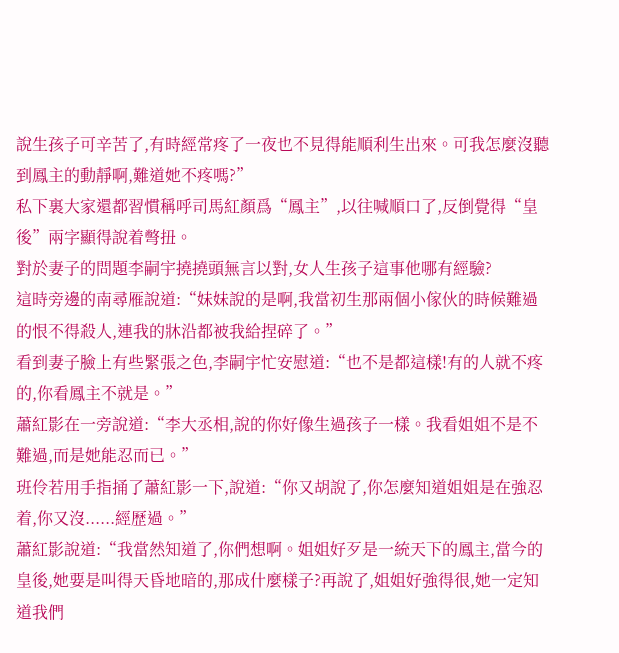說生孩子可辛苦了,有時經常疼了一夜也不見得能順利生出來。可我怎麼沒聽到鳳主的動靜啊,難道她不疼嗎?”
私下裏大家還都習慣稱呼司馬紅顏爲“鳳主”,以往喊順口了,反倒覺得“皇後”兩字顯得說着彆扭。
對於妻子的問題李嗣宇撓撓頭無言以對,女人生孩子這事他哪有經驗?
這時旁邊的南尋雁說道:“妹妹說的是啊,我當初生那兩個小傢伙的時候難過的恨不得殺人,連我的牀沿都被我給捏碎了。”
看到妻子臉上有些緊張之色,李嗣宇忙安慰道:“也不是都這樣!有的人就不疼的,你看鳳主不就是。”
蕭紅影在一旁說道:“李大丞相,說的你好像生過孩子一樣。我看姐姐不是不難過,而是她能忍而已。”
班伶若用手指捅了蕭紅影一下,說道:“你又胡說了,你怎麼知道姐姐是在強忍着,你又沒......經歷過。”
蕭紅影說道:“我當然知道了,你們想啊。姐姐好歹是一統天下的鳳主,當今的皇後,她要是叫得天昏地暗的,那成什麼樣子?再說了,姐姐好強得很,她一定知道我們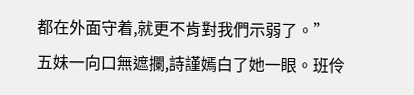都在外面守着,就更不肯對我們示弱了。”
五妹一向口無遮攔,詩謹嫣白了她一眼。班伶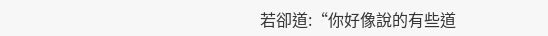若卻道:“你好像說的有些道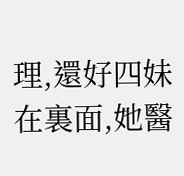理,還好四妹在裏面,她醫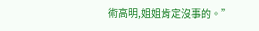術高明,姐姐肯定沒事的。”